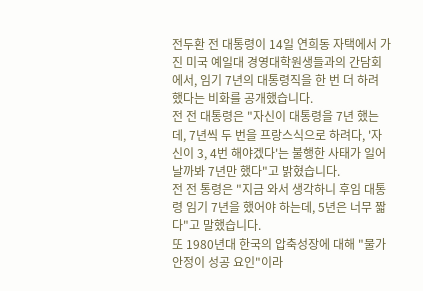전두환 전 대통령이 14일 연희동 자택에서 가진 미국 예일대 경영대학원생들과의 간담회에서, 임기 7년의 대통령직을 한 번 더 하려 했다는 비화를 공개했습니다.
전 전 대통령은 "자신이 대통령을 7년 했는데, 7년씩 두 번을 프랑스식으로 하려다, '자신이 3, 4번 해야겠다'는 불행한 사태가 일어날까봐 7년만 했다"고 밝혔습니다.
전 전 통령은 "지금 와서 생각하니 후임 대통령 임기 7년을 했어야 하는데, 5년은 너무 짧다"고 말했습니다.
또 1980년대 한국의 압축성장에 대해 "물가안정이 성공 요인"이라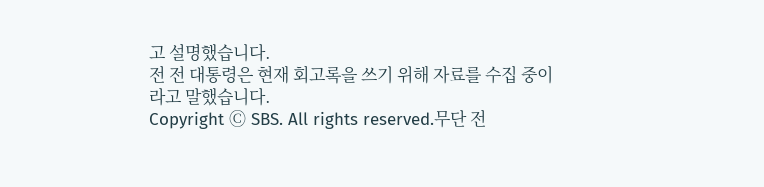고 설명했습니다.
전 전 대통령은 현재 회고록을 쓰기 위해 자료를 수집 중이라고 말했습니다.
Copyright Ⓒ SBS. All rights reserved.무단 전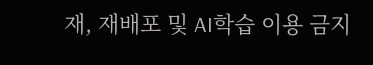재, 재배포 및 AI학습 이용 금지